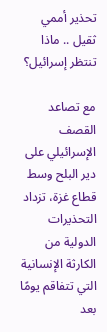تحذير أممي ثقيل .. ماذا تنتظر إسرائيل؟

مع تصاعد القصف الإسرائيلي على دير البلح وسط قطاع غزة، تزداد التحذيرات الدولية من الكارثة الإنسانية التي تتفاقم يومًا بعد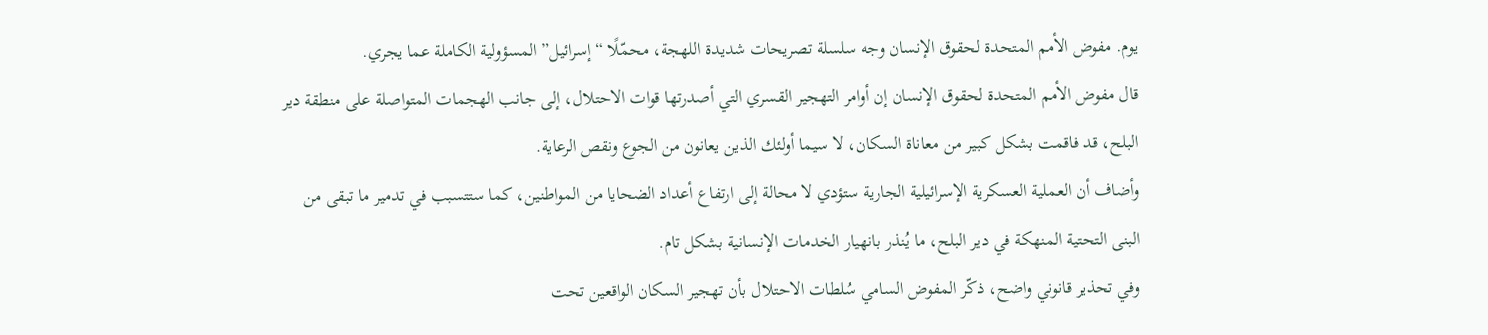يوم. مفوض الأمم المتحدة لحقوق الإنسان وجه سلسلة تصريحات شديدة اللهجة، محمّلًا “إسرائيل” المسؤولية الكاملة عما يجري.
قال مفوض الأمم المتحدة لحقوق الإنسان إن أوامر التهجير القسري التي أصدرتها قوات الاحتلال، إلى جانب الهجمات المتواصلة على منطقة دير البلح، قد فاقمت بشكل كبير من معاناة السكان، لا سيما أولئك الذين يعانون من الجوع ونقص الرعاية.
وأضاف أن العملية العسكرية الإسرائيلية الجارية ستؤدي لا محالة إلى ارتفاع أعداد الضحايا من المواطنين، كما ستتسبب في تدمير ما تبقى من البنى التحتية المنهكة في دير البلح، ما يُنذر بانهيار الخدمات الإنسانية بشكل تام.
وفي تحذير قانوني واضح، ذكّر المفوض السامي سُلطات الاحتلال بأن تهجير السكان الواقعين تحت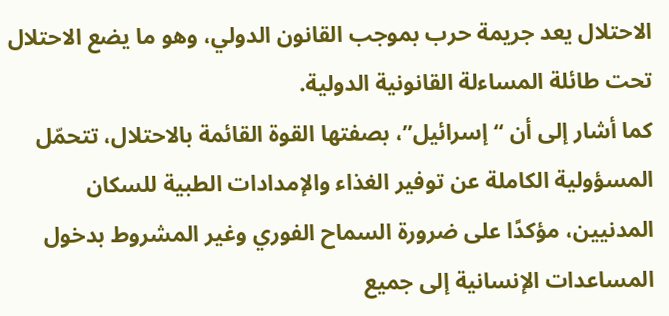الاحتلال يعد جريمة حرب بموجب القانون الدولي، وهو ما يضع الاحتلال تحت طائلة المساءلة القانونية الدولية.
كما أشار إلى أن “إسرائيل”، بصفتها القوة القائمة بالاحتلال، تتحمّل المسؤولية الكاملة عن توفير الغذاء والإمدادات الطبية للسكان المدنيين، مؤكدًا على ضرورة السماح الفوري وغير المشروط بدخول المساعدات الإنسانية إلى جميع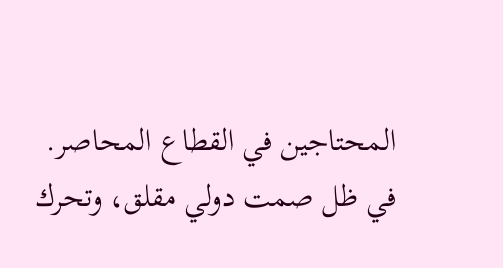المحتاجين في القطاع المحاصر.
في ظل صمت دولي مقلق، وتحرك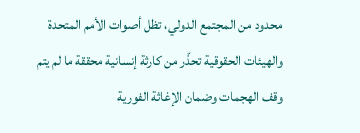محدود من المجتمع الدولي، تظل أصوات الأمم المتحدة والهيئات الحقوقية تحذّر من كارثة إنسانية محققة ما لم يتم وقف الهجمات وضمان الإغاثة الفورية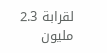لقرابة 2.3 مليون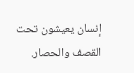إنسان يعيشون تحت القصف والحصار.